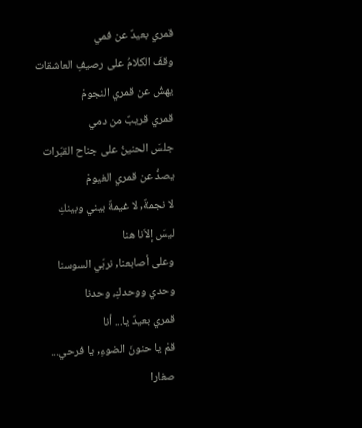قمري بعيدٌ عن فمي
وقفَ الكلامُ على رصيفِ العاشقات
يهشُ عن قمري النجومْ
قمري قريبٌ من دمي
جلسَ الحنينُ على جناح القبّرات
يصدُّ عن قمري الغيومْ
لا نجمةٌ, لا غيمةٌ بيني وبينكِ
ليسَ إلاّنا هنا
وعلى أصابعنا, نربّي السوسنا
وحدي ووحدكِ، وحدنا
قمري بعيدٌ يا... أنا
قمْ يا حنونَ الضوءِ, يا فرحي...
صغارا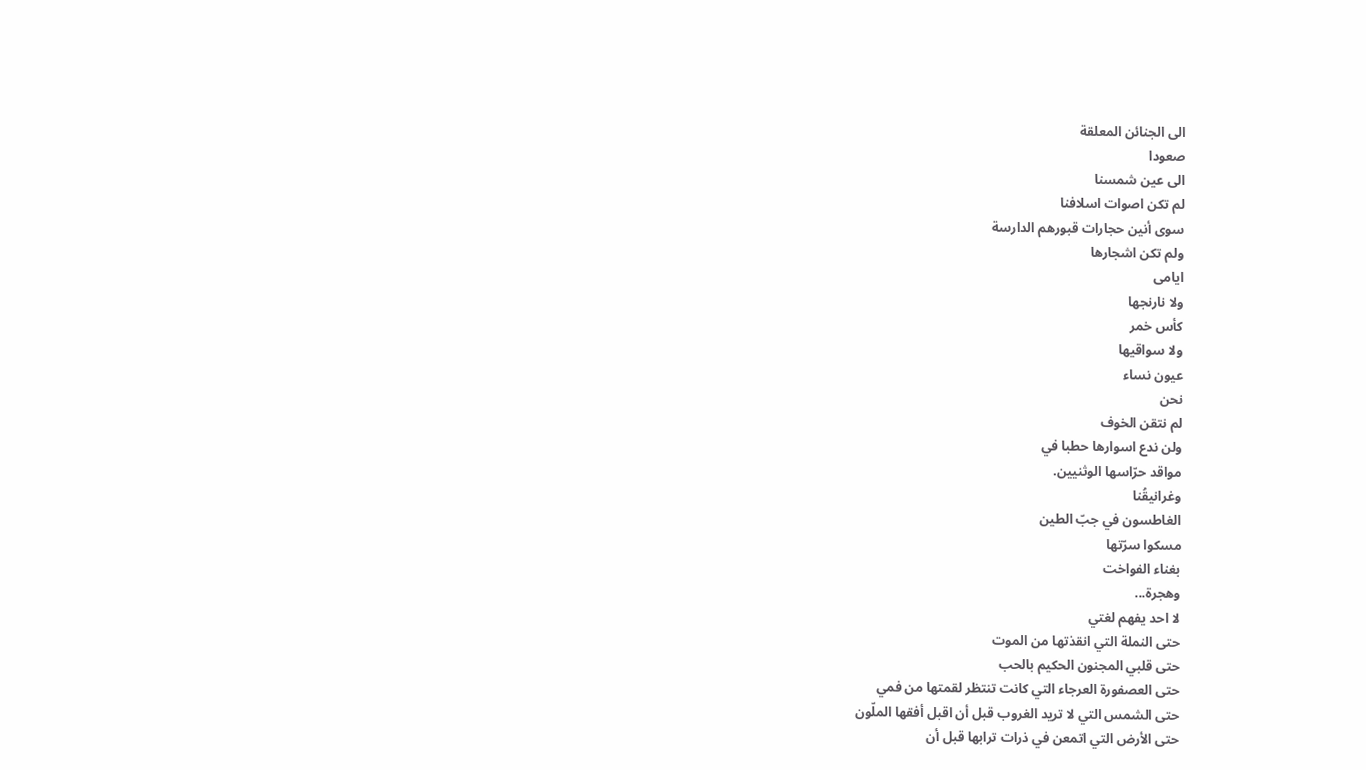الى الجنائن المعلقة
صعودا
الى عين شمسنا
لم تكن اصوات اسلافنا
سوى أنين حجارات قبورهم الدارسة
ولم تكن اشجارها
ايامى
ولا نارنجها
كأس خمر
ولا سواقيها
عيون نساء
نحن
لم نتقن الخوف
ولن ندع اسوارها حطبا في
مواقد حرّاسها الوثنيين.
وغرانيقُنا
الغاطسون في جبّ الطين
مسكوا سرّتها
بغناء الفواخت
وهجرة...
لا احد يفهم لغتي
حتى النملة التي انقذتها من الموت
حتى قلبي المجنون الحكيم بالحب
حتى العصفورة العرجاء التي كانت تنتظر لقمتها من فمي
حتى الشمس التي لا تريد الغروب قبل أن اقبل أفقها الملّون
حتى الأرض التي اتمعن في ذرات ترابها قبل أن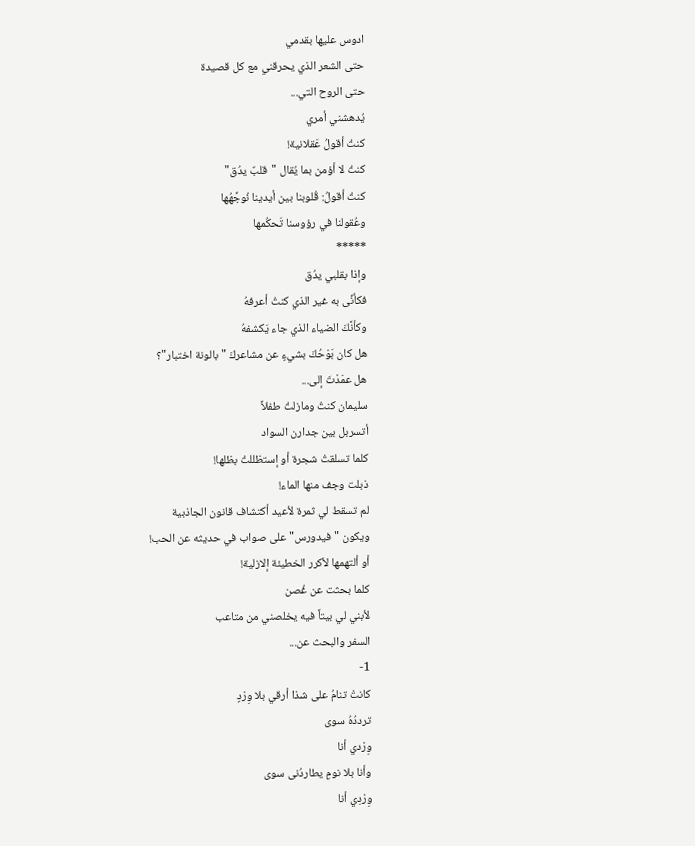ادوس عليها بقدمي
حتى الشعر الذي يحرقني مع كل قصيدة
حتى الروح التي...
يُدهشني أمري
كنتُ أقولُ عَقلانية!
كنتُ لا أؤمن بما يُقال "قلبٌ يدُق"
كنتُ أقولُ: قُلوبنا بين أيدينا نُوجِّهُها
وعُقولنا في رؤوسنا تَحكُمها
*****
وإذا بقلبي يدُق
فكأنِّى به غير الذي كنتُ أعرفهُ
وكأنَّكَ الضياء الذي جاء يَكشفهُ
هل كان بَوْحُكَ بشيءٍ عن مشاعركَ "بالونة اختبار"؟
هل عمَدْتَ إلى...
سليمان كنتُ ومازلتُ طفلاً
أتسربل بين جدارن السواد
كلما تسلقتُ شجرة أو إستظللتُ بظلها!
ذبلت وجف منها الماء!
لم تسقط لي ثمرة لأعيد أكتشاف قانون الجاذبية
ويكون "فيدورس" على صواب في حديثه عن الحب!
أو ألتهمها لأكرر الخطيئة إلازلية!
كلما بحثت عن غُصن
لأبني لي بيتاً فيه يخلصني من متاعب
السفر والبحث عن...
1-
كانتْ تنامُ على شذا أرقي بلا وِرْدٍ
ترددُهُ سوى
وِرْدي أنا
وأنا بلا نومٍ يطاردُنى سوى
وِرْدِي أنا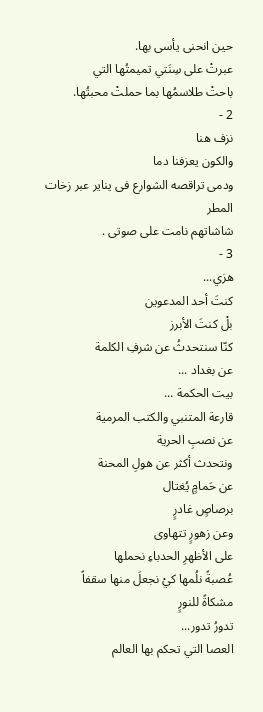حين انحنى يأسى بها.
عبرتْ على سِنَتي تميمتُها التي
باحتْ طلاسمُها بما حملتْ محبتُها.
2 -
نزف هنا
والكون يعزفنا دما
ودمى تراقصه الشوارع فى يناير عبر زخات المطر
شاشاتهم نامت على صوتى .
3 -
هزي...
كنتَ أحد المدعوين
بلْ كنتَ الأبرز
كنّا سنتحدثُ عن شرفِ الكلمة
عن بغداد ...
بيت الحكمة ...
قارعة المتنبي والكتب المرمية
عن نصبِ الحرية
ونتحدث أكثر عن هولِ المحنة
عن حَمامٍ يُغتال
برصاصٍ غادرٍ
وعن زهورٍ تتهاوى
على الأظهرِ الحدباءِ نحملها
عُصبةً نلُمها كيْ نجعلَ منها سقفاً
مشكاةً للنورٍ
تدورُ تدور...
العصا التي تحكم بها العالم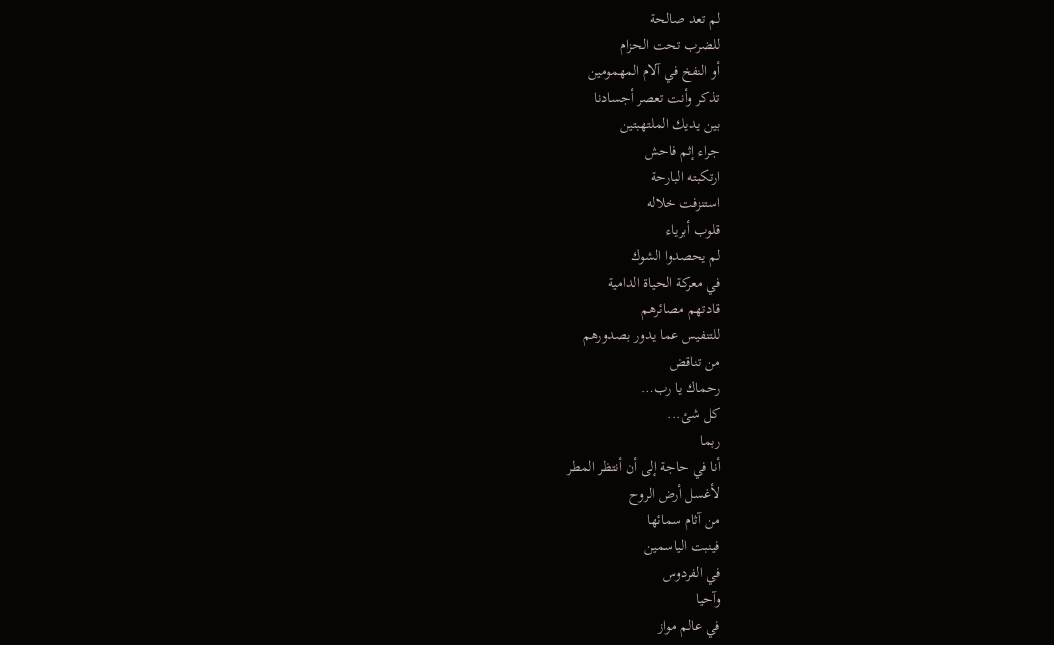لم تعد صالحة
للضرب تحت الحزام
أو النفخ في آلام المهمومين
تذكر وأنت تعصر أجسادنا
بين يديك الملتهبتين
جراء إثم فاحش
ارتكبته البارحة
استنزفت خلاله
قلوب أبرياء
لم يحصدوا الشوك
في معركة الحياة الدامية
قادتهم مصائرهم
للتنفيس عما يدور بصدورهم
من تناقض
رحماك يا رب…
كل شئ...
ربما
أنا في حاجة إلى أن أنتظر المطر
لأغسل أرض الروح
من آثام سمائها
فينبت الياسمين
في الفردوس
وآحيا
في عالم مواز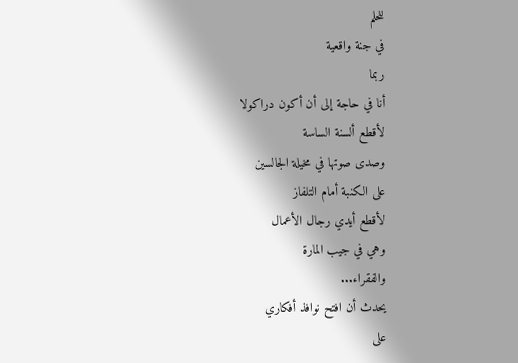للحلم
في جنة واقعية
ربما
أنا في حاجة إلى أن أكون دراكولا
لأقطع ألسنة الساسة
وصدى صوتها في مخيلة الجالسين
على الكنبة أمام التلفاز
لأقطع أيدي رجال الأعمال
وهي في جيب المارة
والفقراء...
يحدث أن افتح نوافذ أفكاري
على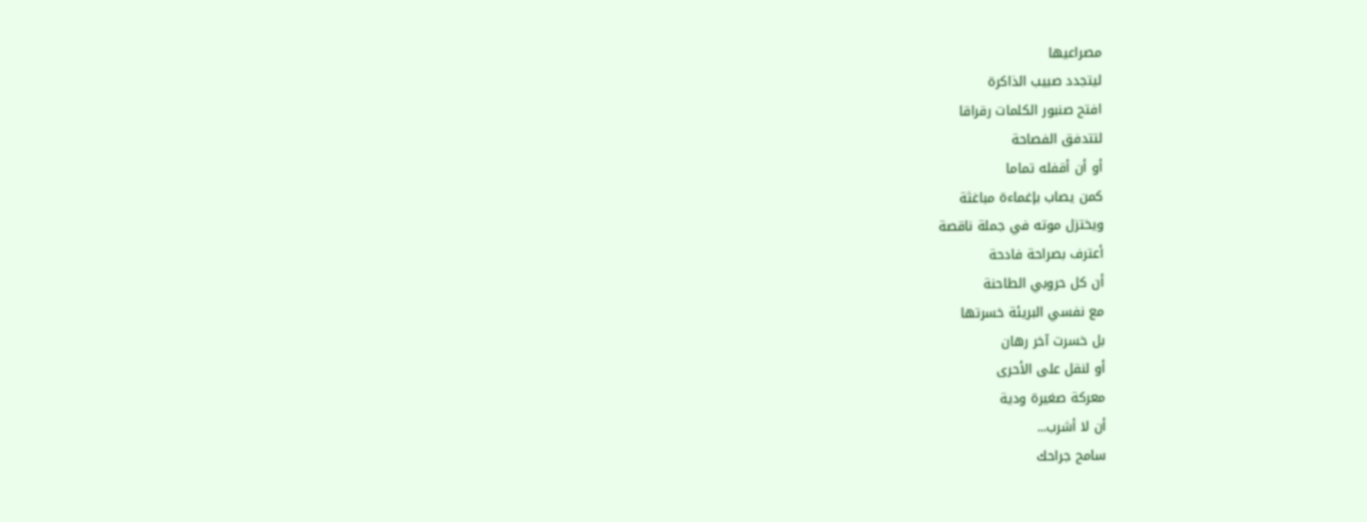مصراعيها
ليتجدد صبيب الذاكرة
افتح صنبور الكلمات رقراقا
لتتدفق الفصاحة
أو أن أقفله تماما
كمن يصاب بإغماءة مباغثة
ويختزل موته في جملة ناقصة
أعترف بصراحة فادحة
أن كل حروبي الطاحنة
مع نفسي البريئة خسرتها
بل خسرت آخر رهان
أو لنقل على الأحرى
معركة صغيرة ودية
أن لا أشرب...
سامح جراحك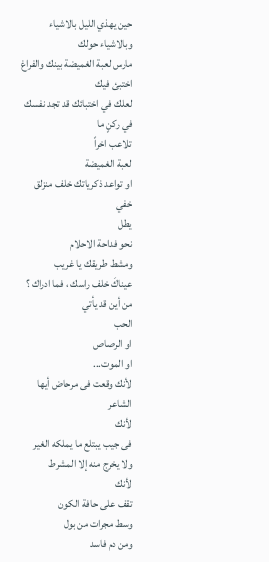حين يهذي الليل بالاشياء
وبالاشياء حولك
مارس لعبة الغميضة بينك والفراغ
اختبئ فيك
لعلك في اختبائك قد تجد نفسك في ركنٍ ما
تلاعب اخراً
لعبة الغميضة
او تواعد ذكرياتك خلف منزلق خفي
يطل
نحو فداحة الاحلام
ومشط طريقك يا غريب
عيناكَ خلف راسك ، فما ادراك ؟
من أين قد يأتي
الحب
او الرصاص
او الموت...
لأنك وقعت فى مرحاض أيها الشاعر
لأنك
فى جيب يبتلع ما يملكه الغير
ولا يخرج منه إلا المشرط
لأنك
تقف على حافة الكون
وسط مجرات من بول
ومن دم فاسد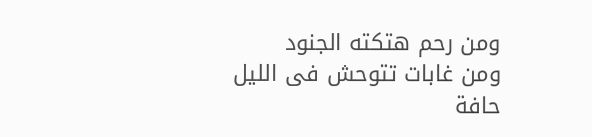ومن رحم هتكته الجنود
ومن غابات تتوحش فى الليل
حافة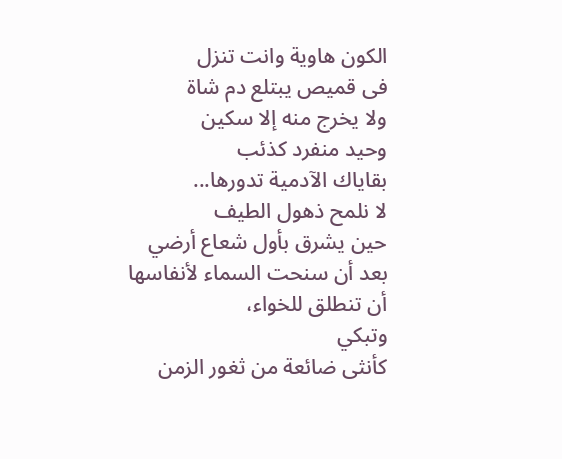الكون هاوية وانت تنزل
فى قميص يبتلع دم شاة
ولا يخرج منه إلا سكين
وحيد منفرد كذئب
بقاياك الآدمية تدورها...
لا نلمح ذهول الطيف
حين يشرق بأول شعاع أرضي
بعد أن سنحت السماء لأنفاسها
أن تنطلق للخواء،
وتبكي
كأنثى ضائعة من ثغور الزمن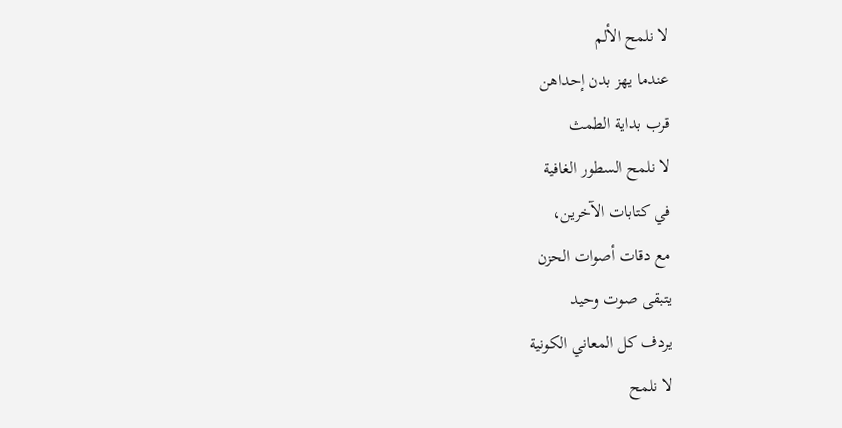لا نلمح الألم
عندما يهز بدن إحداهن
قرب بداية الطمث
لا نلمح السطور الغافية
في كتابات الآخرين،
مع دقات أصوات الحزن
يتبقى صوت وحيد
يردف كل المعاني الكونية
لا نلمح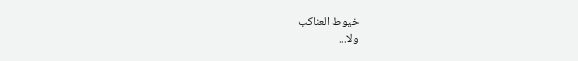خيوط العناكب
ولا...